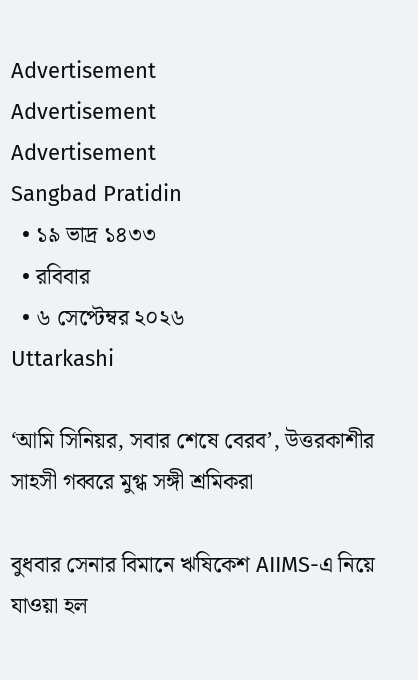Advertisement
Advertisement
Advertisement
Sangbad Pratidin
  • ১৯ ভাদ্র ১৪৩৩
  • রবিবার
  • ৬ সেপ্টেম্বর ২০২৬
Uttarkashi

‘আমি সিনিয়র, সবার শেষে বেরব’, উত্তরকাশীর সাহসী গব্বরে মুগ্ধ সঙ্গী শ্রমিকরা

বুধবার সেনার বিমানে ঋষিকেশ AIIMS-এ নিয়ে যাওয়া হল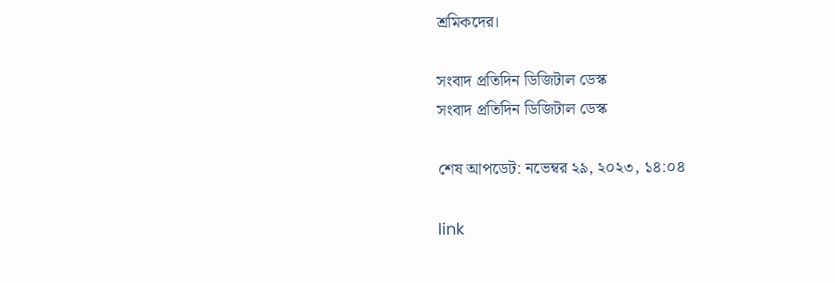শ্রমিকদের।

সংবাদ প্রতিদিন ডিজিটাল ডেস্ক
সংবাদ প্রতিদিন ডিজিটাল ডেস্ক

শেষ আপডেট: নভেম্বর ২৯, ২০২৩, ১৪:০৪

link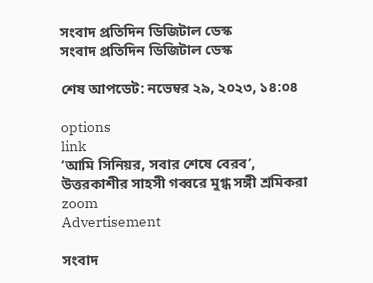সংবাদ প্রতিদিন ডিজিটাল ডেস্ক
সংবাদ প্রতিদিন ডিজিটাল ডেস্ক

শেষ আপডেট: নভেম্বর ২৯, ২০২৩, ১৪:০৪

options
link
‘আমি সিনিয়র, সবার শেষে বেরব’, উত্তরকাশীর সাহসী গব্বরে মুগ্ধ সঙ্গী শ্রমিকরা zoom
Advertisement

সংবাদ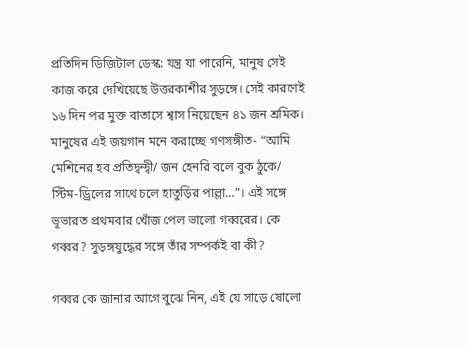প্রতিদিন ডিজিটাল ডেস্ক: যন্ত্র যা পারেনি, মানুষ সেই কাজ করে দেখিয়েছে উত্তরকাশীর সুড়ঙ্গে। সেই কারণেই ১৬ দিন পর মুক্ত বাতাসে শ্বাস নিয়েছেন ৪১ জন শ্রমিক। মানুষের এই জয়গান মনে করাচ্ছে গণসঙ্গীত- “আমি মেশিনের হব প্রতিদ্বন্দ্বী/ জন হেনরি বলে বুক ঠুকে/ স্টিম-ড্রিলের সাথে চলে হাতুড়ির পাল্লা…”। এই সঙ্গে ভূভারত প্রথমবার খোঁজ পেল ভালো গব্বরের। কে গব্বর? সুড়ঙ্গযুদ্ধের সঙ্গে তাঁর সম্পর্কই বা কী?

গব্বর কে জানার আগে বুঝে নিন, এই যে সাড়ে ষোলো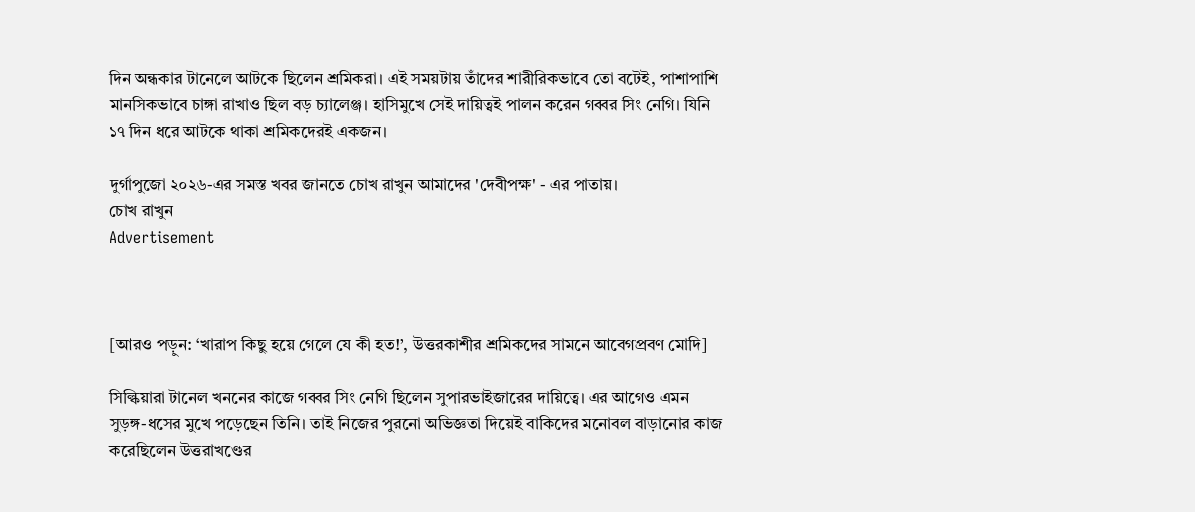দিন অন্ধকার টানেলে আটকে ছিলেন শ্রমিকরা। এই সময়টায় তাঁদের শারীরিকভাবে তো বটেই, পাশাপাশি মানসিকভাবে চাঙ্গা রাখাও ছিল বড় চ্যালেঞ্জ। হাসিমুখে সেই দায়িত্বই পালন করেন গব্বর সিং নেগি। যিনি ১৭ দিন ধরে আটকে থাকা শ্রমিকদেরই একজন।

দুর্গাপুজো ২০২৬-এর সমস্ত খবর জানতে চোখ রাখুন আমাদের 'দেবীপক্ষ' - এর পাতায়।
চোখ রাখুন
Advertisement



[আরও পড়ুন: ‘খারাপ কিছু হয়ে গেলে যে কী হত!’, উত্তরকাশীর শ্রমিকদের সামনে আবেগপ্রবণ মোদি]

সিল্কিয়ারা টানেল খননের কাজে গব্বর সিং নেগি ছিলেন সুপারভাইজারের দায়িত্বে। এর আগেও এমন সুড়ঙ্গ-ধসের মুখে পড়েছেন তিনি। তাই নিজের পুরনো অভিজ্ঞতা দিয়েই বাকিদের মনোবল বাড়ানোর কাজ করেছিলেন উত্তরাখণ্ডের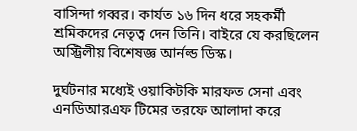বাসিন্দা গব্বর। কার্যত ১৬ দিন ধরে সহকর্মী শ্রমিকদের নেতৃত্ব দেন তিনি। বাইরে যে করছিলেন অস্ট্রিলীয় বিশেষজ্ঞ আর্নল্ড ডিস্ক।

দুর্ঘটনার মধ্যেই ওয়াকিটকি মারফত সেনা এবং এনডিআরএফ টিমের তরফে আলাদা করে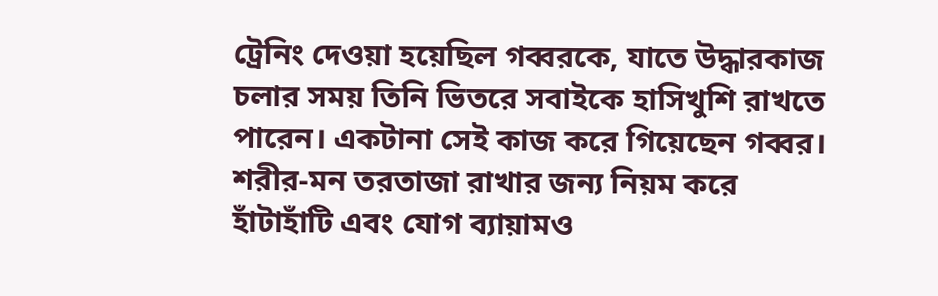ট্রেনিং দেওয়া হয়েছিল গব্বরকে, যাতে উদ্ধারকাজ চলার সময় তিনি ভিতরে সবাইকে হাসিখুশি রাখতে পারেন। একটানা সেই কাজ করে গিয়েছেন গব্বর। শরীর-মন তরতাজা রাখার জন্য নিয়ম করে হাঁটাহাঁটি এবং যোগ ব্যায়ামও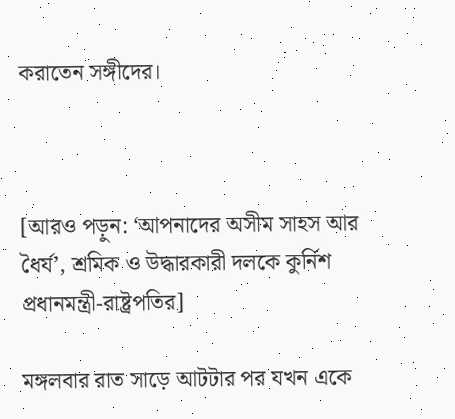করাতেন সঙ্গীদের।



[আরও পড়ুন: ‘আপনাদের অসীম সাহস আর ধৈর্য’, শ্রমিক ও উদ্ধারকারী দলকে কুর্নিশ প্রধানমন্ত্রী-রাষ্ট্রপতির]

মঙ্গলবার রাত সাড়ে আটটার পর যখন একে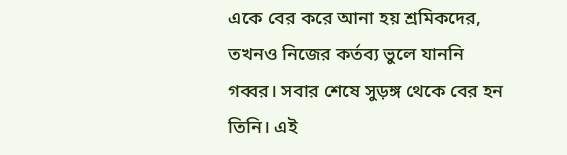একে বের করে আনা হয় শ্রমিকদের, তখনও নিজের কর্তব্য ভুলে যাননি গব্বর। সবার শেষে সুড়ঙ্গ থেকে বের হন তিনি। এই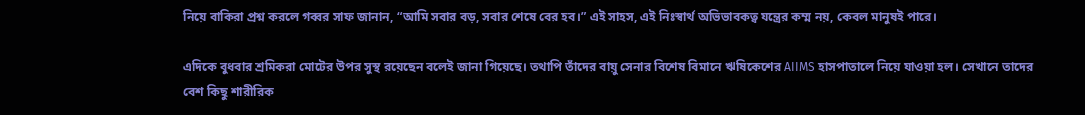নিয়ে বাকিরা প্রশ্ন করলে গব্বর সাফ জানান, “আমি সবার বড়, সবার শেষে বের হব।” এই সাহস, এই নিঃস্বার্থ অভিভাবকত্ব যন্ত্রের কম্ম নয়, কেবল মানুষই পারে।

এদিকে বুধবার শ্রমিকরা মোটের উপর সুস্থ রয়েছেন বলেই জানা গিয়েছে। তথাপি তাঁদের বায়ু সেনার বিশেষ বিমানে ঋষিকেশের AIIMS হাসপাতালে নিয়ে যাওয়া হল। সেখানে তাদের বেশ কিছু শারীরিক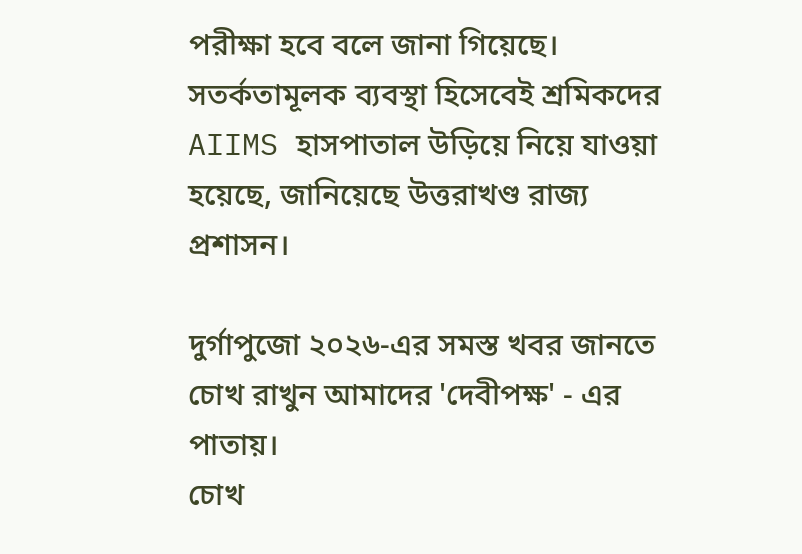পরীক্ষা হবে বলে জানা গিয়েছে। সতর্কতামূলক ব্যবস্থা হিসেবেই শ্রমিকদের AIIMS হাসপাতাল উড়িয়ে নিয়ে যাওয়া হয়েছে, জানিয়েছে উত্তরাখণ্ড রাজ্য প্রশাসন।

দুর্গাপুজো ২০২৬-এর সমস্ত খবর জানতে চোখ রাখুন আমাদের 'দেবীপক্ষ' - এর পাতায়।
চোখ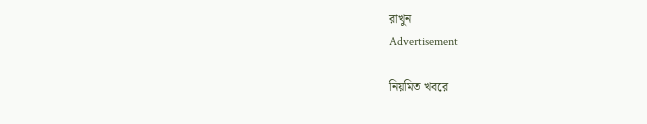রাখুন
Advertisement

নিয়মিত খবরে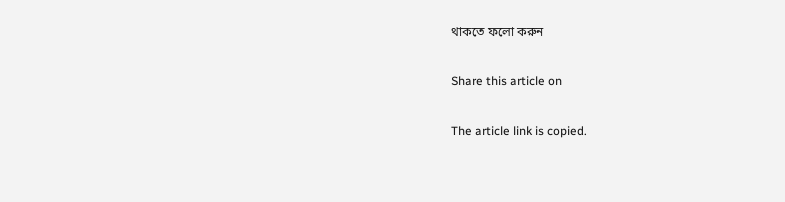থাকতে ফলো করুন

Share this article on

The article link is copied.